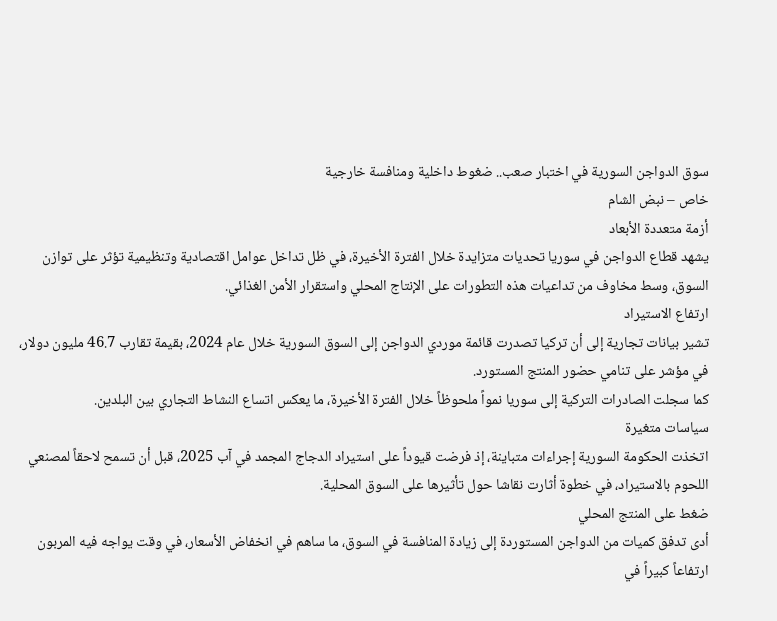سوق الدواجن السورية في اختبار صعب.. ضغوط داخلية ومنافسة خارجية
خاص – نبض الشام
أزمة متعددة الأبعاد
يشهد قطاع الدواجن في سوريا تحديات متزايدة خلال الفترة الأخيرة، في ظل تداخل عوامل اقتصادية وتنظيمية تؤثر على توازن السوق، وسط مخاوف من تداعيات هذه التطورات على الإنتاج المحلي واستقرار الأمن الغذائي.
ارتفاع الاستيراد
تشير بيانات تجارية إلى أن تركيا تصدرت قائمة موردي الدواجن إلى السوق السورية خلال عام 2024، بقيمة تقارب 46.7 مليون دولار، في مؤشر على تنامي حضور المنتج المستورد.
كما سجلت الصادرات التركية إلى سوريا نمواً ملحوظاً خلال الفترة الأخيرة، ما يعكس اتساع النشاط التجاري بين البلدين.
سياسات متغيرة
اتخذت الحكومة السورية إجراءات متباينة، إذ فرضت قيوداً على استيراد الدجاج المجمد في آب 2025، قبل أن تسمح لاحقاً لمصنعي اللحوم بالاستيراد، في خطوة أثارت نقاشا حول تأثيرها على السوق المحلية.
ضغط على المنتج المحلي
أدى تدفق كميات من الدواجن المستوردة إلى زيادة المنافسة في السوق، ما ساهم في انخفاض الأسعار، في وقت يواجه فيه المربون ارتفاعاً كبيراً في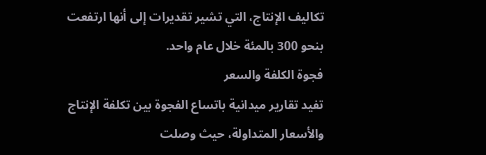تكاليف الإنتاج، التي تشير تقديرات إلى أنها ارتفعت بنحو 300 بالمئة خلال عام واحد.
فجوة الكلفة والسعر
تفيد تقارير ميدانية باتساع الفجوة بين تكلفة الإنتاج والأسعار المتداولة، حيث وصلت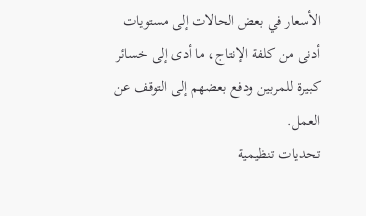الأسعار في بعض الحالات إلى مستويات أدنى من كلفة الإنتاج، ما أدى إلى خسائر كبيرة للمربين ودفع بعضهم إلى التوقف عن العمل.
تحديات تنظيمية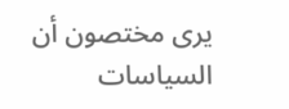يرى مختصون أن السياسات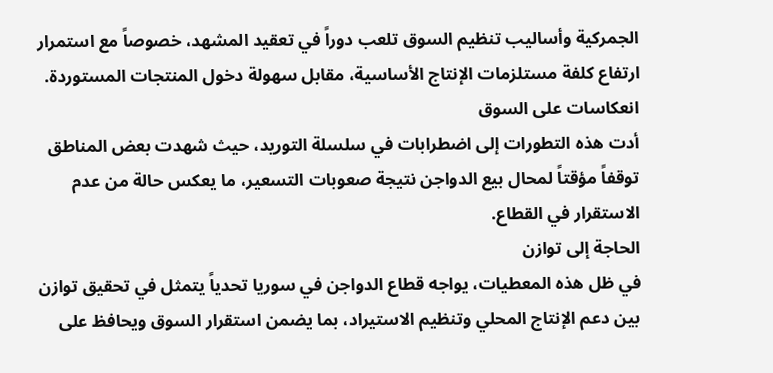الجمركية وأساليب تنظيم السوق تلعب دوراً في تعقيد المشهد، خصوصاً مع استمرار ارتفاع كلفة مستلزمات الإنتاج الأساسية، مقابل سهولة دخول المنتجات المستوردة.
انعكاسات على السوق
أدت هذه التطورات إلى اضطرابات في سلسلة التوريد، حيث شهدت بعض المناطق توقفاً مؤقتاً لمحال بيع الدواجن نتيجة صعوبات التسعير، ما يعكس حالة من عدم الاستقرار في القطاع.
الحاجة إلى توازن
في ظل هذه المعطيات، يواجه قطاع الدواجن في سوريا تحدياً يتمثل في تحقيق توازن بين دعم الإنتاج المحلي وتنظيم الاستيراد، بما يضمن استقرار السوق ويحافظ على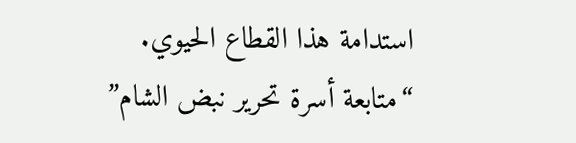استدامة هذا القطاع الحيوي.
“متابعة أسرة تحرير نبض الشام”